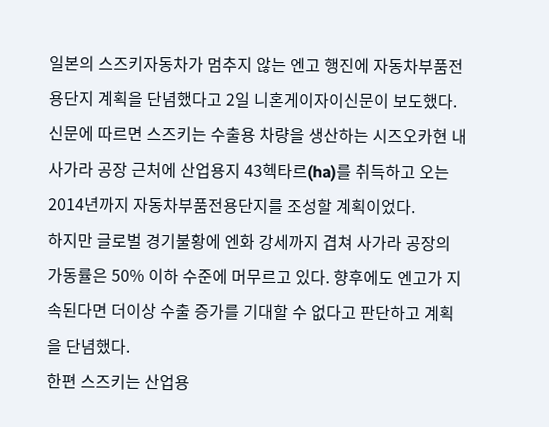일본의 스즈키자동차가 멈추지 않는 엔고 행진에 자동차부품전용단지 계획을 단념했다고 2일 니혼게이자이신문이 보도했다.
신문에 따르면 스즈키는 수출용 차량을 생산하는 시즈오카현 내 사가라 공장 근처에 산업용지 43헥타르(ha)를 취득하고 오는 2014년까지 자동차부품전용단지를 조성할 계획이었다.
하지만 글로벌 경기불황에 엔화 강세까지 겹쳐 사가라 공장의 가동률은 50% 이하 수준에 머무르고 있다. 향후에도 엔고가 지속된다면 더이상 수출 증가를 기대할 수 없다고 판단하고 계획을 단념했다.
한편 스즈키는 산업용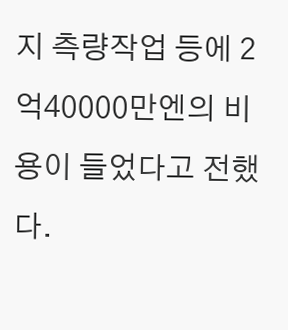지 측량작업 등에 2억40000만엔의 비용이 들었다고 전했다.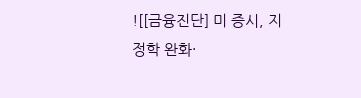![[금융진단] 미 증시, 지정학 완화·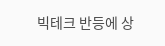빅테크 반등에 상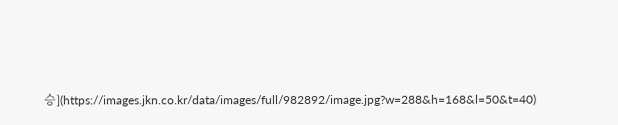승](https://images.jkn.co.kr/data/images/full/982892/image.jpg?w=288&h=168&l=50&t=40)